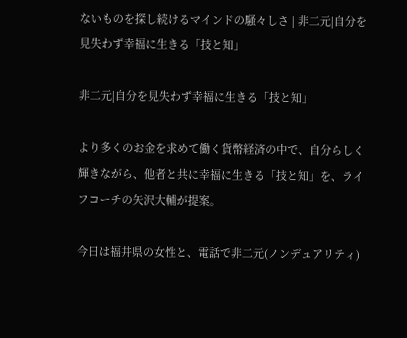ないものを探し続けるマインドの騒々しさ | 非二元|自分を見失わず幸福に生きる「技と知」

非二元|自分を見失わず幸福に生きる「技と知」

より多くのお金を求めて働く貨幣経済の中で、自分らしく輝きながら、他者と共に幸福に生きる「技と知」を、ライフコーチの矢沢大輔が提案。

今日は福井県の女性と、電話で非二元(ノンデュアリティ)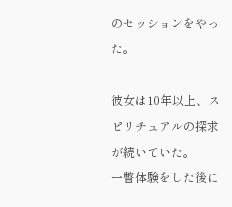のセッションをやった。

彼女は10年以上、スピリチュアルの探求が続いていた。
一瞥体験をした後に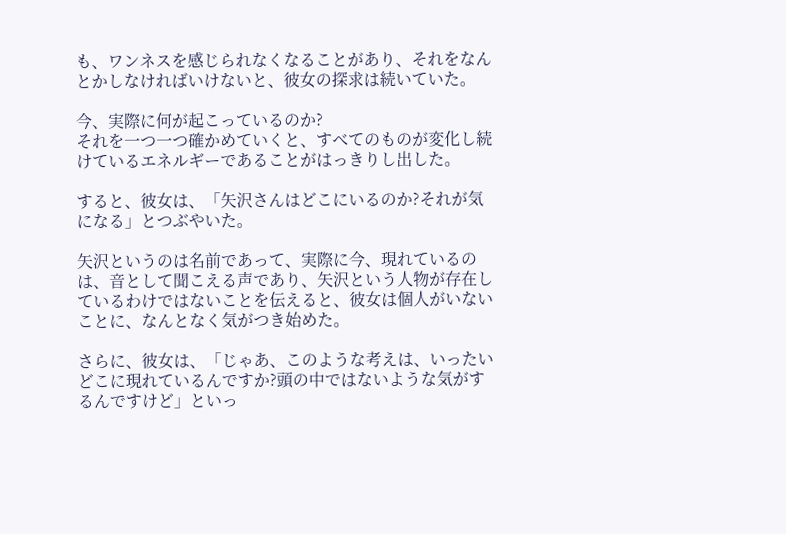も、ワンネスを感じられなくなることがあり、それをなんとかしなければいけないと、彼女の探求は続いていた。

今、実際に何が起こっているのか?
それを一つ一つ確かめていくと、すべてのものが変化し続けているエネルギーであることがはっきりし出した。

すると、彼女は、「矢沢さんはどこにいるのか?それが気になる」とつぶやいた。

矢沢というのは名前であって、実際に今、現れているのは、音として聞こえる声であり、矢沢という人物が存在しているわけではないことを伝えると、彼女は個人がいないことに、なんとなく気がつき始めた。

さらに、彼女は、「じゃあ、このような考えは、いったいどこに現れているんですか?頭の中ではないような気がするんですけど」といっ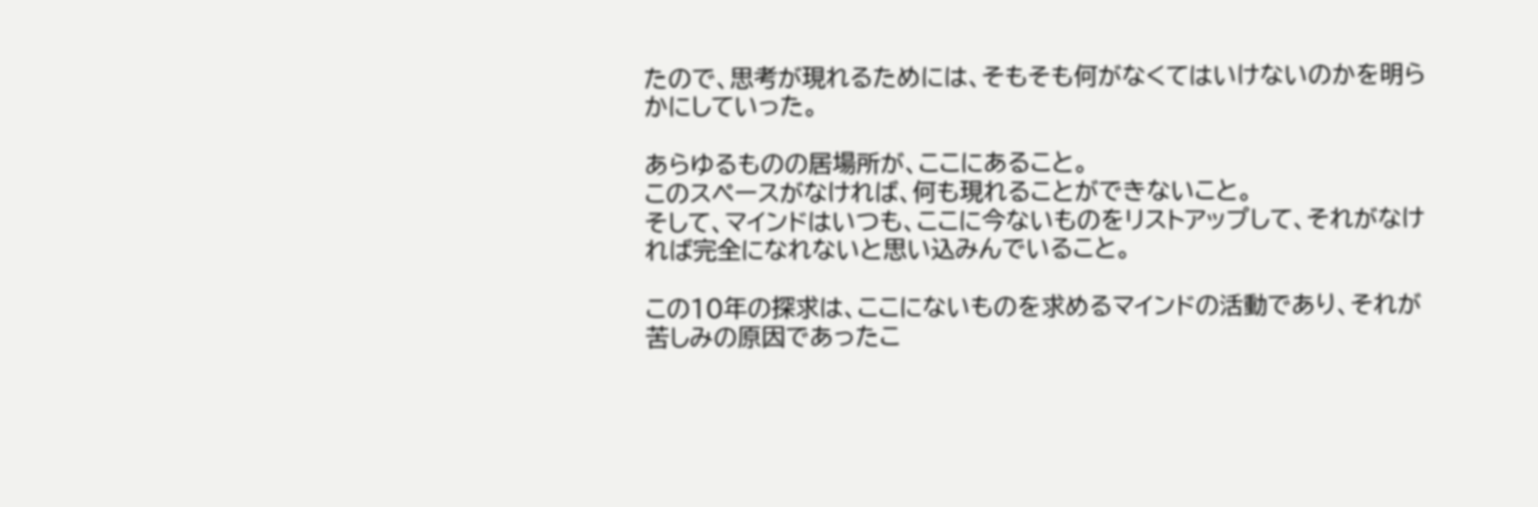たので、思考が現れるためには、そもそも何がなくてはいけないのかを明らかにしていった。

あらゆるものの居場所が、ここにあること。
このスペースがなければ、何も現れることができないこと。
そして、マインドはいつも、ここに今ないものをリストアップして、それがなければ完全になれないと思い込みんでいること。

この10年の探求は、ここにないものを求めるマインドの活動であり、それが苦しみの原因であったこ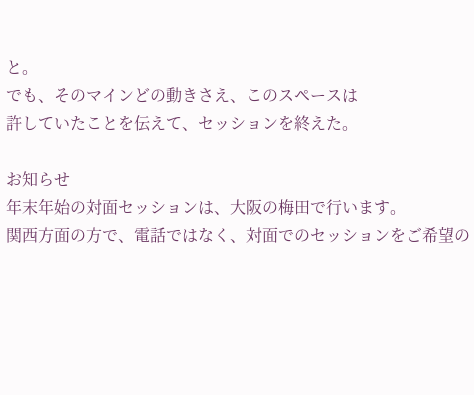と。
でも、そのマインどの動きさえ、このスペースは
許していたことを伝えて、セッションを終えた。

お知らせ
年末年始の対面セッションは、大阪の梅田で行います。
関西方面の方で、電話ではなく、対面でのセッションをご希望の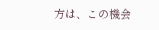方は、この機会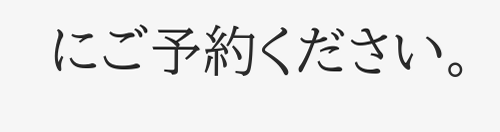にご予約ください。